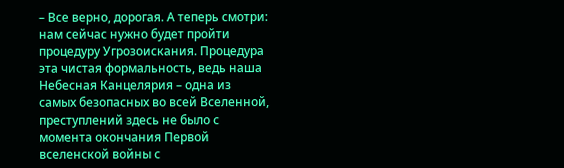– Все верно, дорогая. А теперь смотри: нам сейчас нужно будет пройти процедуру Угрозоискания. Процедура эта чистая формальность, ведь наша Небесная Канцелярия – одна из самых безопасных во всей Вселенной, преступлений здесь не было с момента окончания Первой вселенской войны с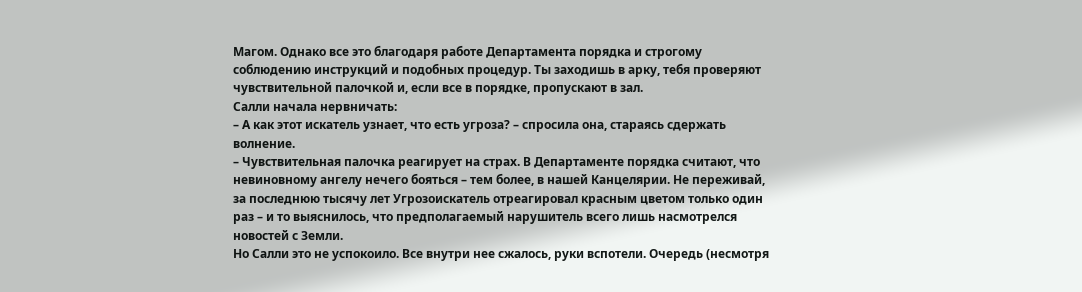Магом. Однако все это благодаря работе Департамента порядка и строгому соблюдению инструкций и подобных процедур. Ты заходишь в арку, тебя проверяют чувствительной палочкой и, если все в порядке, пропускают в зал.
Салли начала нервничать:
– А как этот искатель узнает, что есть угроза? – спросила она, стараясь сдержать волнение.
– Чувствительная палочка реагирует на страх. В Департаменте порядка считают, что невиновному ангелу нечего бояться – тем более, в нашей Канцелярии. Не переживай, за последнюю тысячу лет Угрозоискатель отреагировал красным цветом только один раз – и то выяснилось, что предполагаемый нарушитель всего лишь насмотрелся новостей с Земли.
Но Салли это не успокоило. Все внутри нее сжалось, руки вспотели. Очередь (несмотря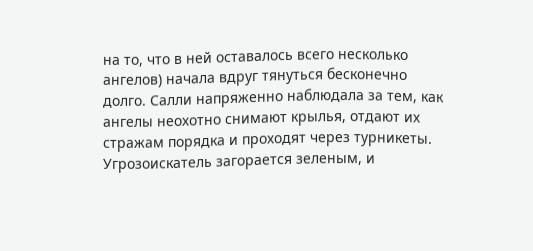на то, что в ней оставалось всего несколько ангелов) начала вдруг тянуться бесконечно долго. Салли напряженно наблюдала за тем, как ангелы неохотно снимают крылья, отдают их стражам порядка и проходят через турникеты. Угрозоискатель загорается зеленым, и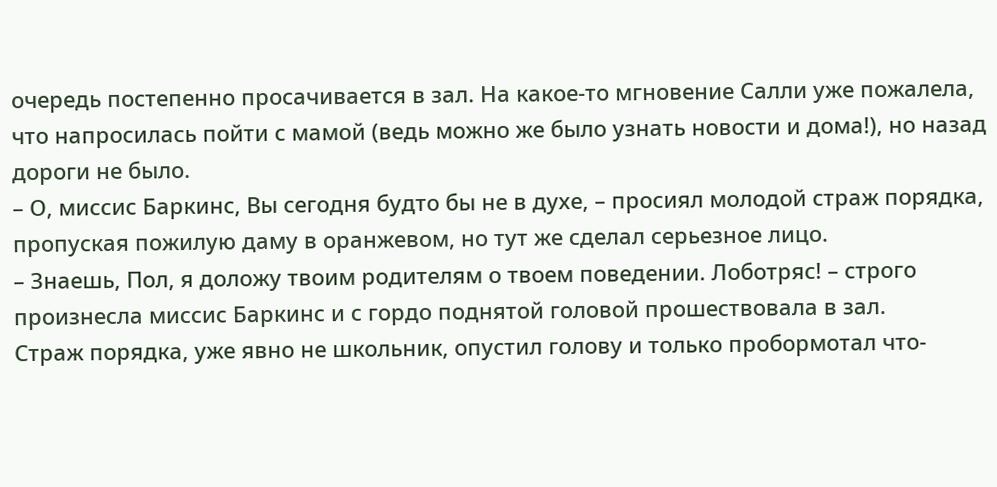очередь постепенно просачивается в зал. На какое-то мгновение Салли уже пожалела, что напросилась пойти с мамой (ведь можно же было узнать новости и дома!), но назад дороги не было.
– О, миссис Баркинс, Вы сегодня будто бы не в духе, – просиял молодой страж порядка, пропуская пожилую даму в оранжевом, но тут же сделал серьезное лицо.
– Знаешь, Пол, я доложу твоим родителям о твоем поведении. Лоботряс! – строго произнесла миссис Баркинс и с гордо поднятой головой прошествовала в зал.
Страж порядка, уже явно не школьник, опустил голову и только пробормотал что-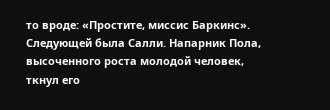то вроде: «Простите, миссис Баркинс».
Следующей была Салли. Напарник Пола, высоченного роста молодой человек, ткнул его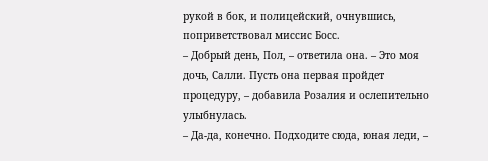рукой в бок, и полицейский, очнувшись, поприветствовал миссис Босс.
– Добрый день, Пол, – ответила она. – Это моя дочь, Салли. Пусть она первая пройдет процедуру, – добавила Розалия и ослепительно улыбнулась.
– Да-да, конечно. Подходите сюда, юная леди, –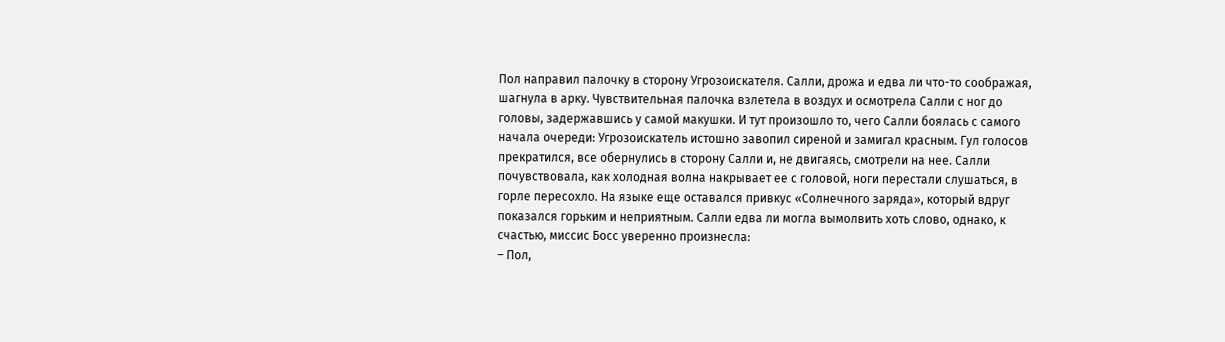Пол направил палочку в сторону Угрозоискателя. Салли, дрожа и едва ли что-то соображая, шагнула в арку. Чувствительная палочка взлетела в воздух и осмотрела Салли с ног до головы, задержавшись у самой макушки. И тут произошло то, чего Салли боялась с самого начала очереди: Угрозоискатель истошно завопил сиреной и замигал красным. Гул голосов прекратился, все обернулись в сторону Салли и, не двигаясь, смотрели на нее. Салли почувствовала, как холодная волна накрывает ее с головой, ноги перестали слушаться, в горле пересохло. На языке еще оставался привкус «Солнечного заряда», который вдруг показался горьким и неприятным. Салли едва ли могла вымолвить хоть слово, однако, к счастью, миссис Босс уверенно произнесла:
– Пол,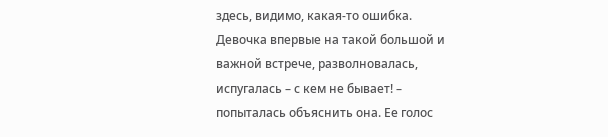здесь, видимо, какая-то ошибка. Девочка впервые на такой большой и важной встрече, разволновалась, испугалась – с кем не бывает! – попыталась объяснить она. Ее голос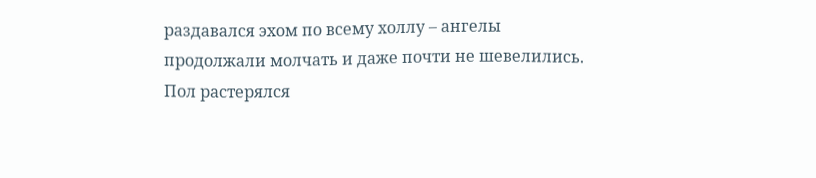раздавался эхом по всему холлу – ангелы продолжали молчать и даже почти не шевелились. Пол растерялся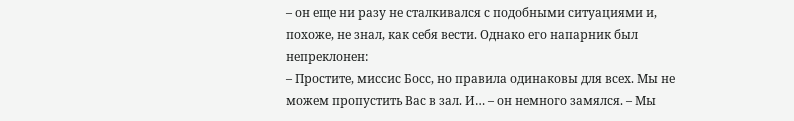– он еще ни разу не сталкивался с подобными ситуациями и, похоже, не знал, как себя вести. Однако его напарник был непреклонен:
– Простите, миссис Босс, но правила одинаковы для всех. Мы не можем пропустить Вас в зал. И… – он немного замялся. – Мы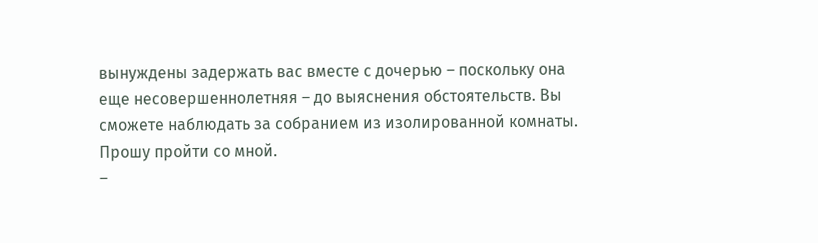вынуждены задержать вас вместе с дочерью – поскольку она еще несовершеннолетняя – до выяснения обстоятельств. Вы сможете наблюдать за собранием из изолированной комнаты. Прошу пройти со мной.
–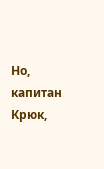Но, капитан Крюк,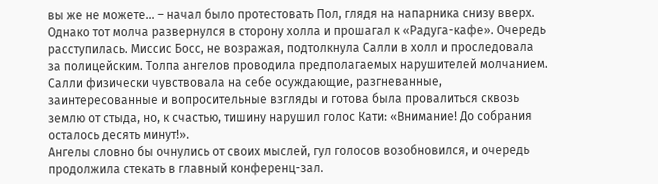вы же не можете… – начал было протестовать Пол, глядя на напарника снизу вверх. Однако тот молча развернулся в сторону холла и прошагал к «Радуга-кафе». Очередь расступилась. Миссис Босс, не возражая, подтолкнула Салли в холл и проследовала за полицейским. Толпа ангелов проводила предполагаемых нарушителей молчанием. Салли физически чувствовала на себе осуждающие, разгневанные, заинтересованные и вопросительные взгляды и готова была провалиться сквозь землю от стыда, но, к счастью, тишину нарушил голос Кати: «Внимание! До собрания осталось десять минут!».
Ангелы словно бы очнулись от своих мыслей, гул голосов возобновился, и очередь продолжила стекать в главный конференц-зал.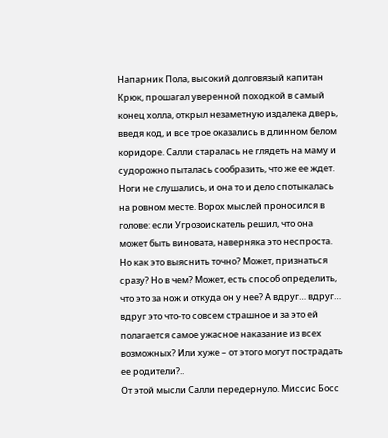Напарник Пола, высокий долговязый капитан Крюк, прошагал уверенной походкой в самый конец холла, открыл незаметную издалека дверь, введя код, и все трое оказались в длинном белом коридоре. Салли старалась не глядеть на маму и судорожно пыталась сообразить, что же ее ждет. Ноги не слушались, и она то и дело спотыкалась на ровном месте. Ворох мыслей проносился в голове: если Угрозоискатель решил, что она может быть виновата, наверняка это неспроста. Но как это выяснить точно? Может, признаться сразу? Но в чем? Может, есть способ определить, что это за нож и откуда он у нее? А вдруг… вдруг… вдруг это что-то совсем страшное и за это ей полагается самое ужасное наказание из всех возможных? Или хуже – от этого могут пострадать ее родители?..
От этой мысли Салли передернуло. Миссис Босс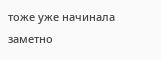тоже уже начинала заметно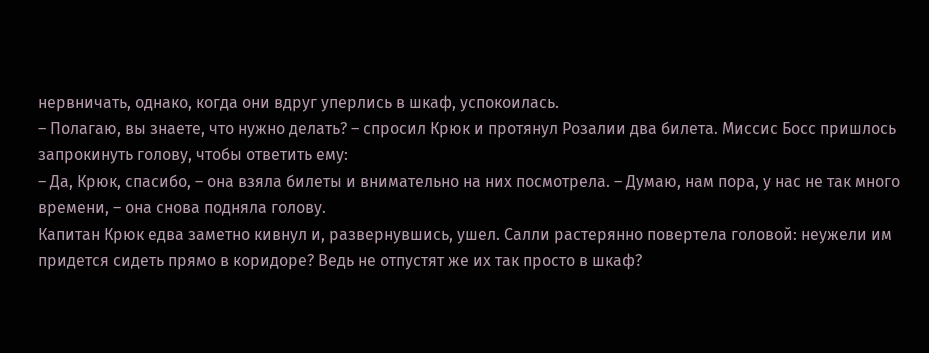нервничать, однако, когда они вдруг уперлись в шкаф, успокоилась.
– Полагаю, вы знаете, что нужно делать? – спросил Крюк и протянул Розалии два билета. Миссис Босс пришлось запрокинуть голову, чтобы ответить ему:
– Да, Крюк, спасибо, – она взяла билеты и внимательно на них посмотрела. – Думаю, нам пора, у нас не так много времени, – она снова подняла голову.
Капитан Крюк едва заметно кивнул и, развернувшись, ушел. Салли растерянно повертела головой: неужели им придется сидеть прямо в коридоре? Ведь не отпустят же их так просто в шкаф?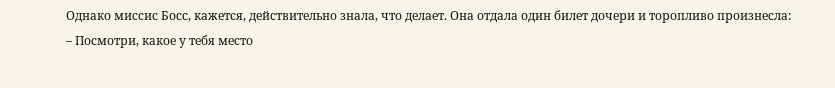Однако миссис Босс, кажется, действительно знала, что делает. Она отдала один билет дочери и торопливо произнесла:
– Посмотри, какое у тебя место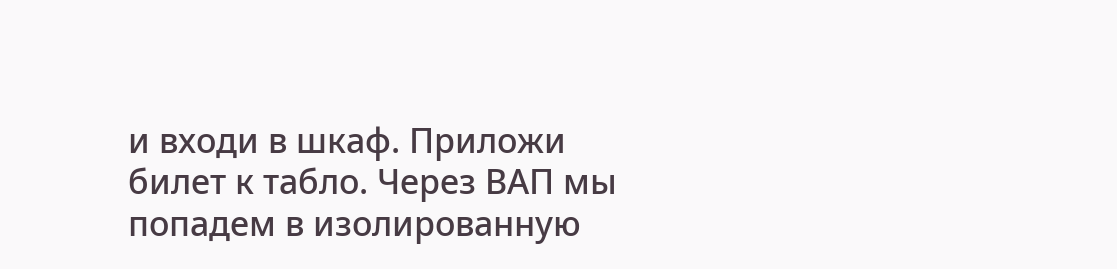и входи в шкаф. Приложи билет к табло. Через ВАП мы попадем в изолированную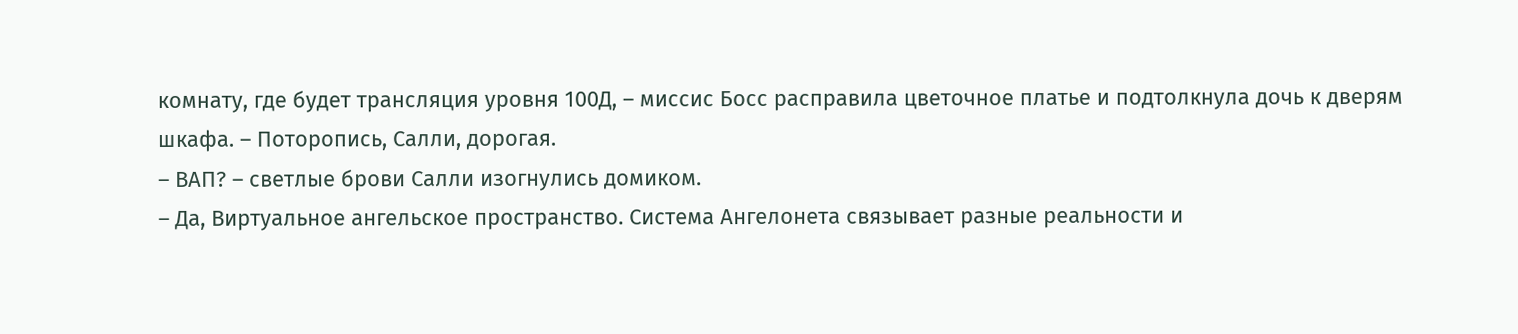комнату, где будет трансляция уровня 100Д, – миссис Босс расправила цветочное платье и подтолкнула дочь к дверям шкафа. – Поторопись, Салли, дорогая.
– ВАП? – светлые брови Салли изогнулись домиком.
– Да, Виртуальное ангельское пространство. Система Ангелонета связывает разные реальности и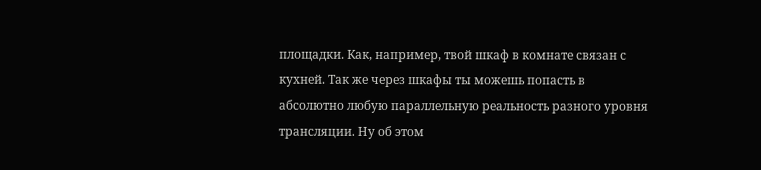площадки. Как, например, твой шкаф в комнате связан с кухней. Так же через шкафы ты можешь попасть в абсолютно любую параллельную реальность разного уровня трансляции. Ну об этом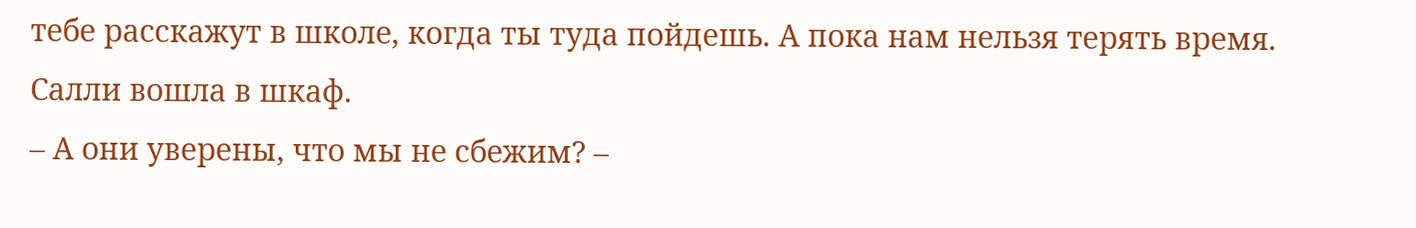тебе расскажут в школе, когда ты туда пойдешь. А пока нам нельзя терять время.
Салли вошла в шкаф.
– А они уверены, что мы не сбежим? –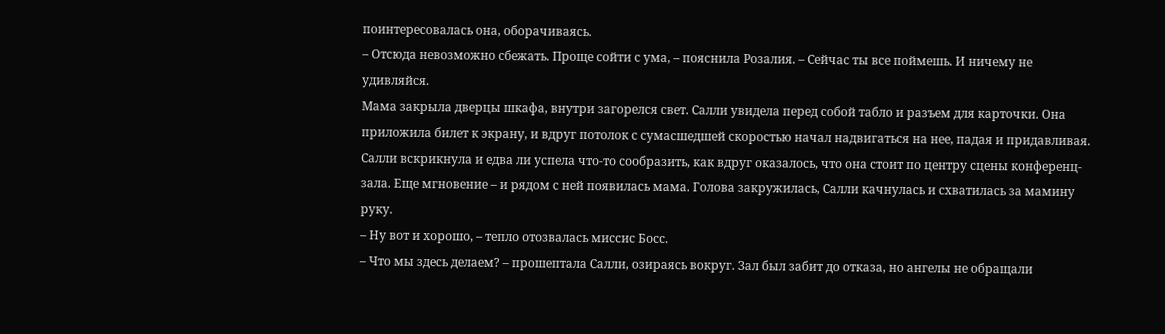поинтересовалась она, оборачиваясь.
– Отсюда невозможно сбежать. Проще сойти с ума, – пояснила Розалия. – Сейчас ты все поймешь. И ничему не удивляйся.
Мама закрыла дверцы шкафа, внутри загорелся свет. Салли увидела перед собой табло и разъем для карточки. Она приложила билет к экрану, и вдруг потолок с сумасшедшей скоростью начал надвигаться на нее, падая и придавливая. Салли вскрикнула и едва ли успела что-то сообразить, как вдруг оказалось, что она стоит по центру сцены конференц-зала. Еще мгновение – и рядом с ней появилась мама. Голова закружилась, Салли качнулась и схватилась за мамину руку.
– Ну вот и хорошо, – тепло отозвалась миссис Босс.
– Что мы здесь делаем? – прошептала Салли, озираясь вокруг. Зал был забит до отказа, но ангелы не обращали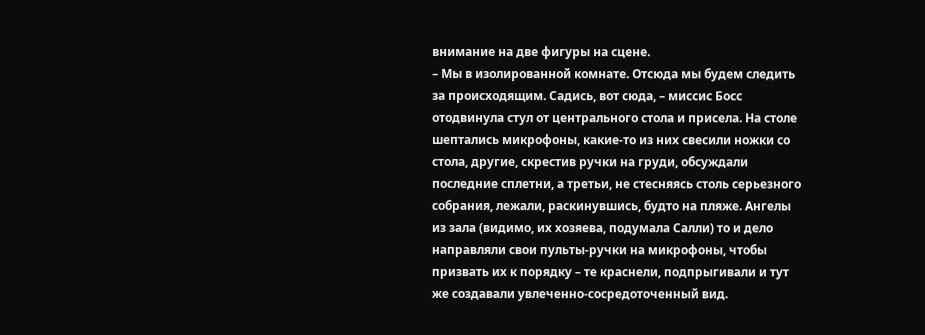внимание на две фигуры на сцене.
– Мы в изолированной комнате. Отсюда мы будем следить за происходящим. Садись, вот сюда, – миссис Босс отодвинула стул от центрального стола и присела. На столе шептались микрофоны, какие-то из них свесили ножки со стола, другие, скрестив ручки на груди, обсуждали последние сплетни, а третьи, не стесняясь столь серьезного собрания, лежали, раскинувшись, будто на пляже. Ангелы из зала (видимо, их хозяева, подумала Салли) то и дело направляли свои пульты-ручки на микрофоны, чтобы призвать их к порядку – те краснели, подпрыгивали и тут же создавали увлеченно-сосредоточенный вид.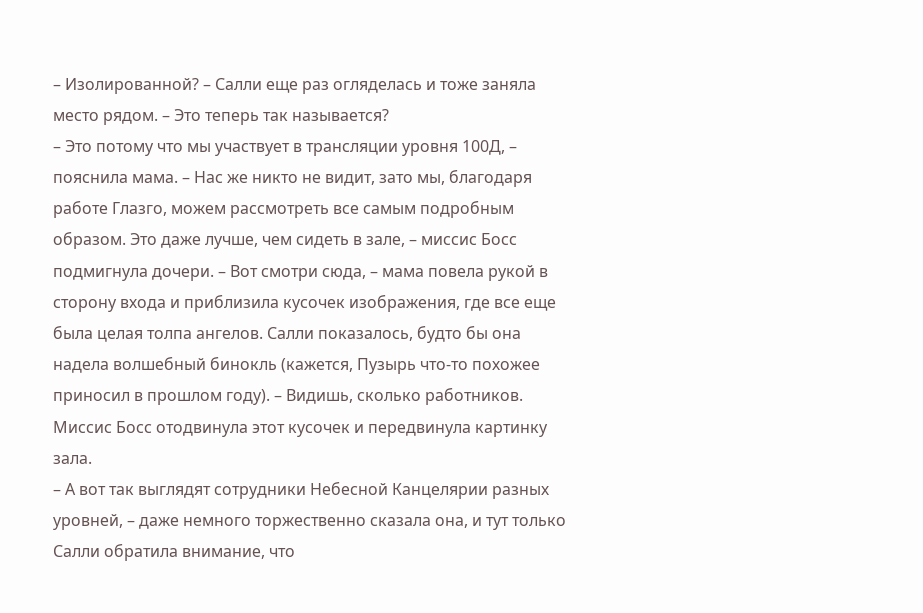– Изолированной? – Салли еще раз огляделась и тоже заняла место рядом. – Это теперь так называется?
– Это потому что мы участвует в трансляции уровня 100Д, – пояснила мама. – Нас же никто не видит, зато мы, благодаря работе Глазго, можем рассмотреть все самым подробным образом. Это даже лучше, чем сидеть в зале, – миссис Босс подмигнула дочери. – Вот смотри сюда, – мама повела рукой в сторону входа и приблизила кусочек изображения, где все еще была целая толпа ангелов. Салли показалось, будто бы она надела волшебный бинокль (кажется, Пузырь что-то похожее приносил в прошлом году). – Видишь, сколько работников.
Миссис Босс отодвинула этот кусочек и передвинула картинку зала.
– А вот так выглядят сотрудники Небесной Канцелярии разных уровней, – даже немного торжественно сказала она, и тут только Салли обратила внимание, что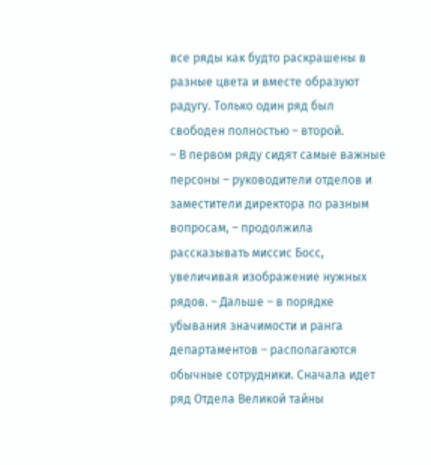все ряды как будто раскрашены в разные цвета и вместе образуют радугу. Только один ряд был свободен полностью – второй.
– В первом ряду сидят самые важные персоны – руководители отделов и заместители директора по разным вопросам, – продолжила рассказывать миссис Босс, увеличивая изображение нужных рядов. – Дальше – в порядке убывания значимости и ранга департаментов – располагаются обычные сотрудники. Сначала идет ряд Отдела Великой тайны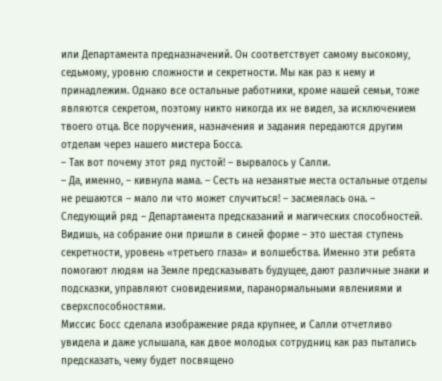или Департамента предназначений. Он соответствует самому высокому, седьмому, уровню сложности и секретности. Мы как раз к нему и принадлежим. Однако все остальные работники, кроме нашей семьи, тоже являются секретом, поэтому никто никогда их не видел, за исключением твоего отца. Все поручения, назначения и задания передаются другим отделам через нашего мистера Босса.
– Так вот почему этот ряд пустой! – вырвалось у Салли.
– Да, именно, – кивнула мама. – Сесть на незанятые места остальные отделы не решаются – мало ли что может случиться! – засмеялась она. – Следующий ряд – Департамента предсказаний и магических способностей. Видишь, на собрание они пришли в синей форме – это шестая ступень секретности, уровень «третьего глаза» и волшебства. Именно эти ребята помогают людям на Земле предсказывать будущее, дают различные знаки и подсказки, управляют сновидениями, паранормальными явлениями и сверхспособностями.
Миссис Босс сделала изображение ряда крупнее, и Салли отчетливо увидела и даже услышала, как двое молодых сотрудниц как раз пытались предсказать, чему будет посвящено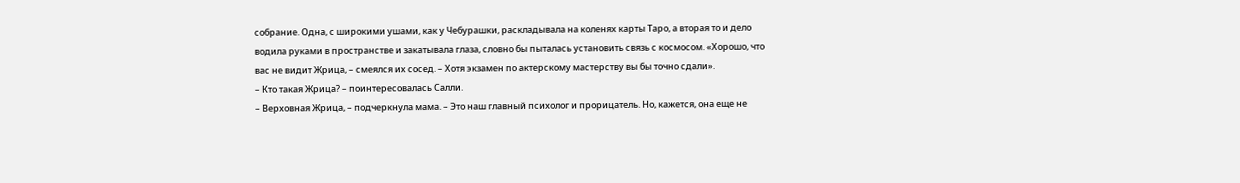собрание. Одна, с широкими ушами, как у Чебурашки, раскладывала на коленях карты Таро, а вторая то и дело водила руками в пространстве и закатывала глаза, словно бы пыталась установить связь с космосом. «Хорошо, что вас не видит Жрица, – смеялся их сосед. – Хотя экзамен по актерскому мастерству вы бы точно сдали».
– Кто такая Жрица? – поинтересовалась Салли.
– Верховная Жрица, – подчеркнула мама. – Это наш главный психолог и прорицатель. Но, кажется, она еще не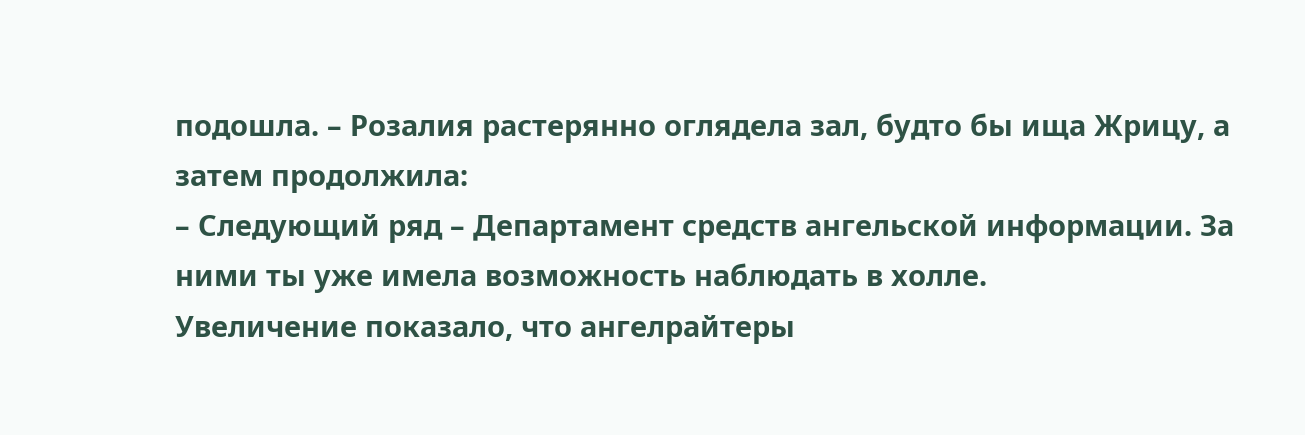подошла. – Розалия растерянно оглядела зал, будто бы ища Жрицу, а затем продолжила:
– Следующий ряд – Департамент средств ангельской информации. За ними ты уже имела возможность наблюдать в холле.
Увеличение показало, что ангелрайтеры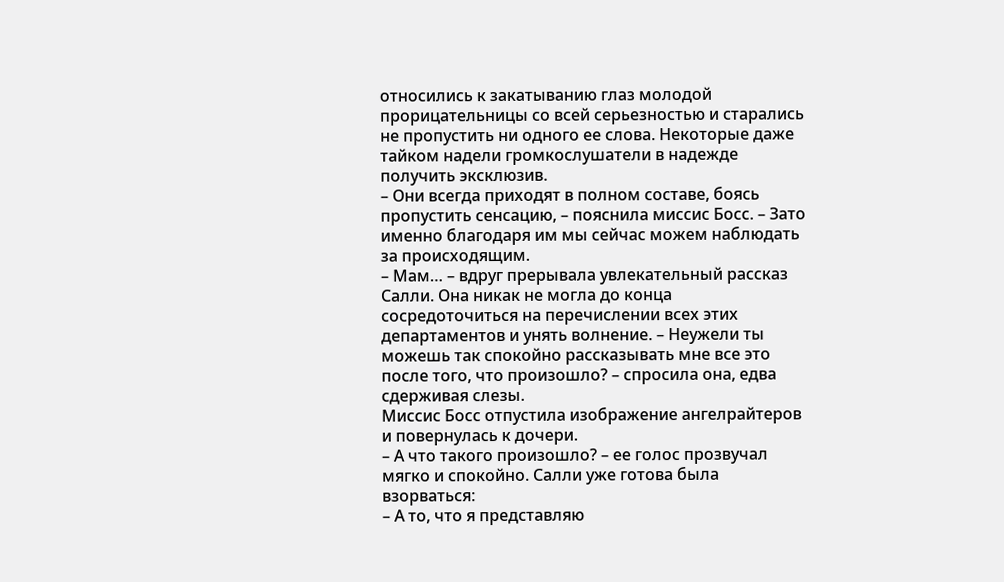относились к закатыванию глаз молодой прорицательницы со всей серьезностью и старались не пропустить ни одного ее слова. Некоторые даже тайком надели громкослушатели в надежде получить эксклюзив.
– Они всегда приходят в полном составе, боясь пропустить сенсацию, – пояснила миссис Босс. – Зато именно благодаря им мы сейчас можем наблюдать за происходящим.
– Мам… – вдруг прерывала увлекательный рассказ Салли. Она никак не могла до конца сосредоточиться на перечислении всех этих департаментов и унять волнение. – Неужели ты можешь так спокойно рассказывать мне все это после того, что произошло? – спросила она, едва сдерживая слезы.
Миссис Босс отпустила изображение ангелрайтеров и повернулась к дочери.
– А что такого произошло? – ее голос прозвучал мягко и спокойно. Салли уже готова была взорваться:
– А то, что я представляю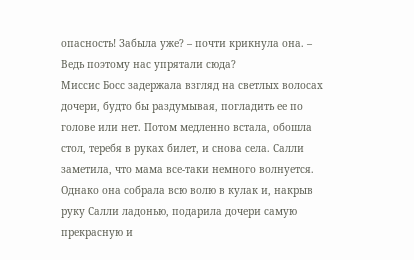опасность! Забыла уже? – почти крикнула она. – Ведь поэтому нас упрятали сюда?
Миссис Босс задержала взгляд на светлых волосах дочери, будто бы раздумывая, погладить ее по голове или нет. Потом медленно встала, обошла стол, теребя в руках билет, и снова села. Салли заметила, что мама все-таки немного волнуется. Однако она собрала всю волю в кулак и, накрыв руку Салли ладонью, подарила дочери самую прекрасную и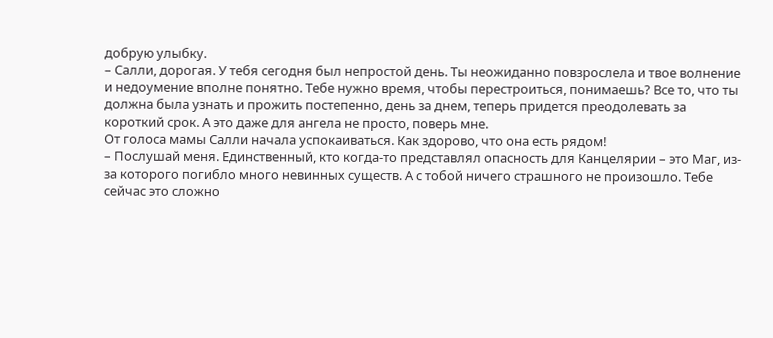добрую улыбку.
– Салли, дорогая. У тебя сегодня был непростой день. Ты неожиданно повзрослела и твое волнение и недоумение вполне понятно. Тебе нужно время, чтобы перестроиться, понимаешь? Все то, что ты должна была узнать и прожить постепенно, день за днем, теперь придется преодолевать за короткий срок. А это даже для ангела не просто, поверь мне.
От голоса мамы Салли начала успокаиваться. Как здорово, что она есть рядом!
– Послушай меня. Единственный, кто когда-то представлял опасность для Канцелярии – это Маг, из-за которого погибло много невинных существ. А с тобой ничего страшного не произошло. Тебе сейчас это сложно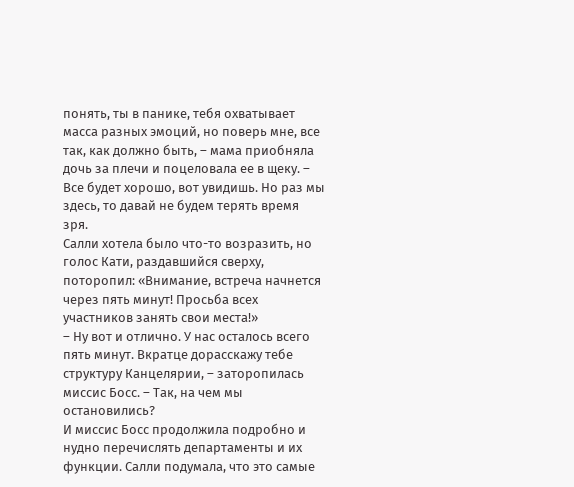понять, ты в панике, тебя охватывает масса разных эмоций, но поверь мне, все так, как должно быть, – мама приобняла дочь за плечи и поцеловала ее в щеку. – Все будет хорошо, вот увидишь. Но раз мы здесь, то давай не будем терять время зря.
Салли хотела было что-то возразить, но голос Кати, раздавшийся сверху, поторопил: «Внимание, встреча начнется через пять минут! Просьба всех участников занять свои места!»
– Ну вот и отлично. У нас осталось всего пять минут. Вкратце дорасскажу тебе структуру Канцелярии, – заторопилась миссис Босс. – Так, на чем мы остановились?
И миссис Босс продолжила подробно и нудно перечислять департаменты и их функции. Салли подумала, что это самые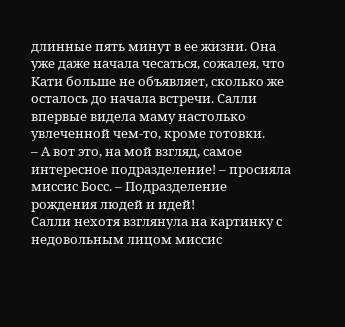длинные пять минут в ее жизни. Она уже даже начала чесаться, сожалея, что Кати больше не объявляет, сколько же осталось до начала встречи. Салли впервые видела маму настолько увлеченной чем-то, кроме готовки.
– А вот это, на мой взгляд, самое интересное подразделение! – просияла миссис Босс. – Подразделение рождения людей и идей!
Салли нехотя взглянула на картинку с недовольным лицом миссис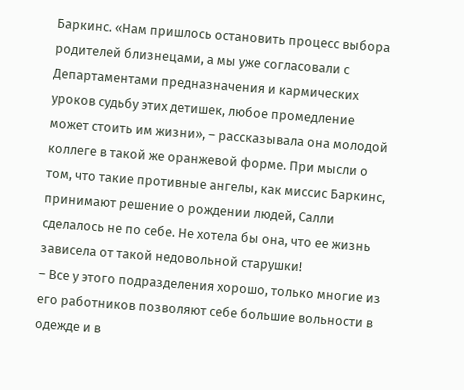Баркинс. «Нам пришлось остановить процесс выбора родителей близнецами, а мы уже согласовали с Департаментами предназначения и кармических уроков судьбу этих детишек, любое промедление может стоить им жизни», – рассказывала она молодой коллеге в такой же оранжевой форме. При мысли о том, что такие противные ангелы, как миссис Баркинс, принимают решение о рождении людей, Салли сделалось не по себе. Не хотела бы она, что ее жизнь зависела от такой недовольной старушки!
– Все у этого подразделения хорошо, только многие из его работников позволяют себе большие вольности в одежде и в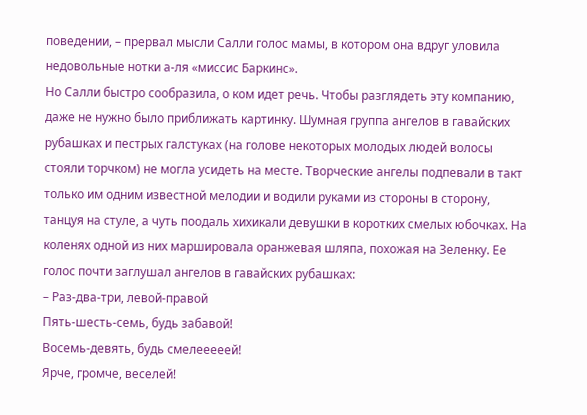поведении, – прервал мысли Салли голос мамы, в котором она вдруг уловила недовольные нотки а-ля «миссис Баркинс».
Но Салли быстро сообразила, о ком идет речь. Чтобы разглядеть эту компанию, даже не нужно было приближать картинку. Шумная группа ангелов в гавайских рубашках и пестрых галстуках (на голове некоторых молодых людей волосы стояли торчком) не могла усидеть на месте. Творческие ангелы подпевали в такт только им одним известной мелодии и водили руками из стороны в сторону, танцуя на стуле, а чуть поодаль хихикали девушки в коротких смелых юбочках. На коленях одной из них маршировала оранжевая шляпа, похожая на Зеленку. Ее голос почти заглушал ангелов в гавайских рубашках:
– Раз-два-три, левой-правой
Пять-шесть-семь, будь забавой!
Восемь-девять, будь смелееееей!
Ярче, громче, веселей!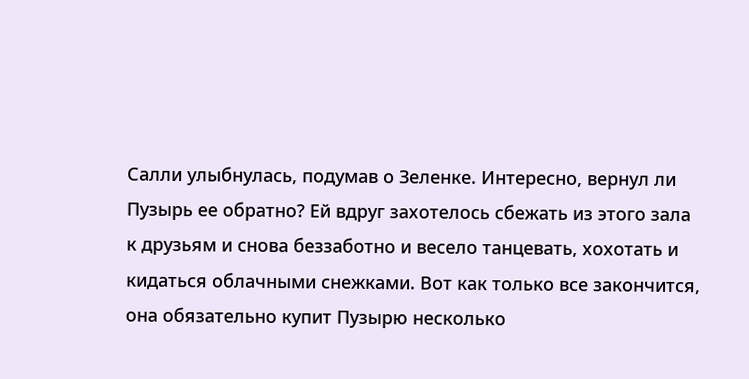Салли улыбнулась, подумав о Зеленке. Интересно, вернул ли Пузырь ее обратно? Ей вдруг захотелось сбежать из этого зала к друзьям и снова беззаботно и весело танцевать, хохотать и кидаться облачными снежками. Вот как только все закончится, она обязательно купит Пузырю несколько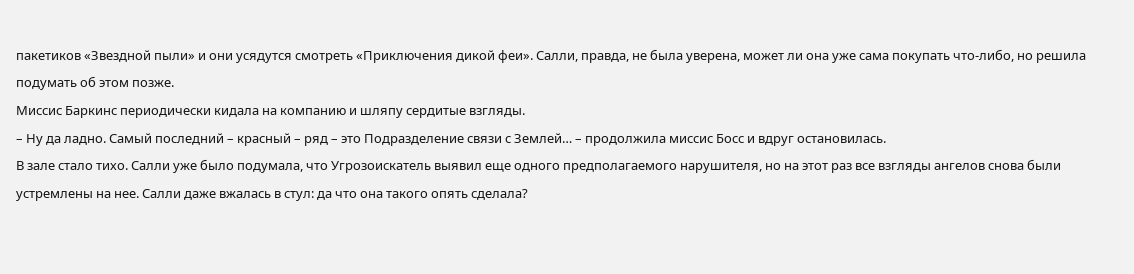пакетиков «Звездной пыли» и они усядутся смотреть «Приключения дикой феи». Салли, правда, не была уверена, может ли она уже сама покупать что-либо, но решила подумать об этом позже.
Миссис Баркинс периодически кидала на компанию и шляпу сердитые взгляды.
– Ну да ладно. Самый последний – красный – ряд – это Подразделение связи с Землей… – продолжила миссис Босс и вдруг остановилась.
В зале стало тихо. Салли уже было подумала, что Угрозоискатель выявил еще одного предполагаемого нарушителя, но на этот раз все взгляды ангелов снова были устремлены на нее. Салли даже вжалась в стул: да что она такого опять сделала?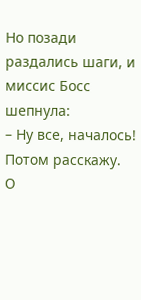Но позади раздались шаги, и миссис Босс шепнула:
– Ну все, началось! Потом расскажу.
О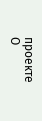проекте
О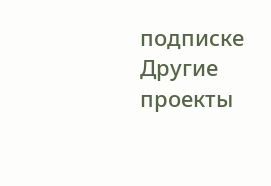подписке
Другие проекты